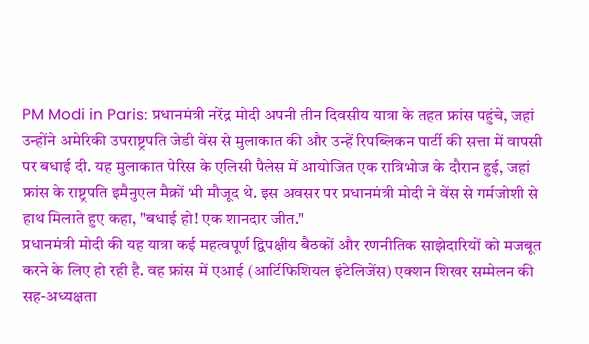PM Modi in Paris: प्रधानमंत्री नरेंद्र मोदी अपनी तीन दिवसीय यात्रा के तहत फ्रांस पहुंचे, जहां उन्होंने अमेरिकी उपराष्ट्रपति जेडी वेंस से मुलाकात की और उन्हें रिपब्लिकन पार्टी की सत्ता में वापसी पर बधाई दी. यह मुलाकात पेरिस के एलिसी पैलेस में आयोजित एक रात्रिभोज के दौरान हुई, जहां फ्रांस के राष्ट्रपति इमैनुएल मैक्रों भी मौजूद थे. इस अवसर पर प्रधानमंत्री मोदी ने वेंस से गर्मजोशी से हाथ मिलाते हुए कहा, "बधाई हो! एक शानदार जीत."
प्रधानमंत्री मोदी की यह यात्रा कई महत्वपूर्ण द्विपक्षीय बैठकों और रणनीतिक साझेदारियों को मजबूत करने के लिए हो रही है. वह फ्रांस में एआई (आर्टिफिशियल इंटेलिजेंस) एक्शन शिखर सम्मेलन की सह-अध्यक्षता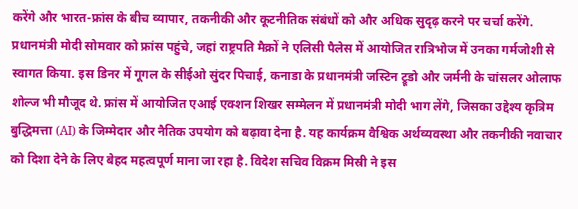करेंगे और भारत-फ्रांस के बीच व्यापार, तकनीकी और कूटनीतिक संबंधों को और अधिक सुदृढ़ करने पर चर्चा करेंगे.
प्रधानमंत्री मोदी सोमवार को फ्रांस पहुंचे, जहां राष्ट्रपति मैक्रों ने एलिसी पैलेस में आयोजित रात्रिभोज में उनका गर्मजोशी से स्वागत किया. इस डिनर में गूगल के सीईओ सुंदर पिचाई, कनाडा के प्रधानमंत्री जस्टिन ट्रूडो और जर्मनी के चांसलर ओलाफ शोल्ज भी मौजूद थे. फ्रांस में आयोजित एआई एक्शन शिखर सम्मेलन में प्रधानमंत्री मोदी भाग लेंगे, जिसका उद्देश्य कृत्रिम बुद्धिमत्ता (AI) के जिम्मेदार और नैतिक उपयोग को बढ़ावा देना है. यह कार्यक्रम वैश्विक अर्थव्यवस्था और तकनीकी नवाचार को दिशा देने के लिए बेहद महत्वपूर्ण माना जा रहा है. विदेश सचिव विक्रम मिस्री ने इस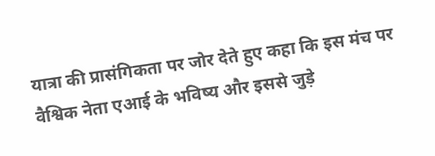यात्रा की प्रासंगिकता पर जोर देते हुए कहा कि इस मंच पर वैश्विक नेता एआई के भविष्य और इससे जुड़े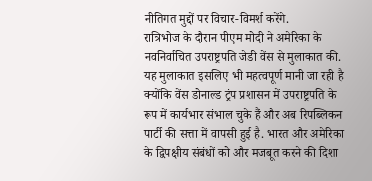नीतिगत मुद्दों पर विचार-विमर्श करेंगे.
रात्रिभोज के दौरान पीएम मोदी ने अमेरिका के नवनिर्वाचित उपराष्ट्रपति जेडी वेंस से मुलाकात की. यह मुलाकात इसलिए भी महत्वपूर्ण मानी जा रही है क्योंकि वेंस डोनाल्ड ट्रंप प्रशासन में उपराष्ट्रपति के रूप में कार्यभार संभाल चुके हैं और अब रिपब्लिकन पार्टी की सत्ता में वापसी हुई है. भारत और अमेरिका के द्विपक्षीय संबंधों को और मजबूत करने की दिशा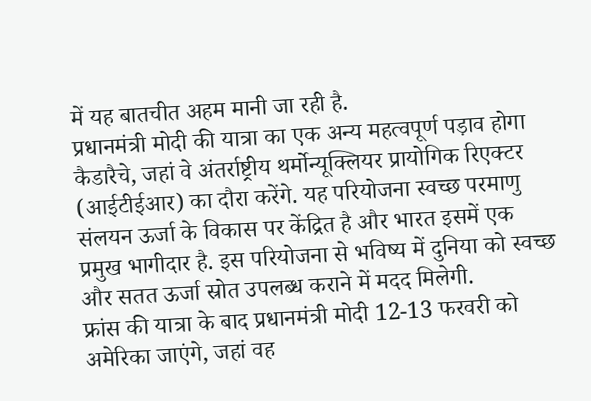में यह बातचीत अहम मानी जा रही है.
प्रधानमंत्री मोदी की यात्रा का एक अन्य महत्वपूर्ण पड़ाव होगा कैडारैचे, जहां वे अंतर्राष्ट्रीय थर्मोन्यूक्लियर प्रायोगिक रिएक्टर (आईटीईआर) का दौरा करेंगे. यह परियोजना स्वच्छ परमाणु संलयन ऊर्जा के विकास पर केंद्रित है और भारत इसमें एक प्रमुख भागीदार है. इस परियोजना से भविष्य में दुनिया को स्वच्छ और सतत ऊर्जा स्रोत उपलब्ध कराने में मदद मिलेगी.
फ्रांस की यात्रा के बाद प्रधानमंत्री मोदी 12-13 फरवरी को अमेरिका जाएंगे, जहां वह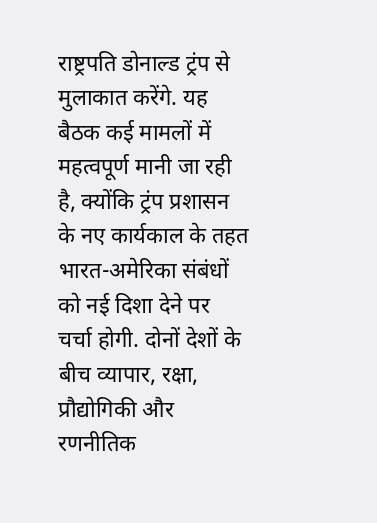राष्ट्रपति डोनाल्ड ट्रंप से मुलाकात करेंगे. यह बैठक कई मामलों में महत्वपूर्ण मानी जा रही है, क्योंकि ट्रंप प्रशासन के नए कार्यकाल के तहत भारत-अमेरिका संबंधों को नई दिशा देने पर चर्चा होगी. दोनों देशों के बीच व्यापार, रक्षा, प्रौद्योगिकी और रणनीतिक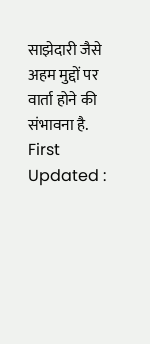साझेदारी जैसे अहम मुद्दों पर वार्ता होने की संभावना है. First Updated :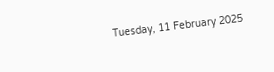Tuesday, 11 February 2025